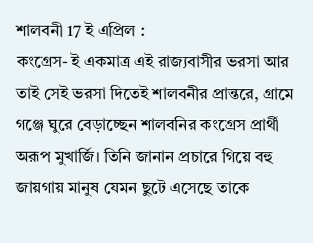শালবনী 17 ই এপ্রিল :
কংগ্রেস- ই একমাত্র এই রাজ্যবাসীর ভরসা আর তাই সেই ভরসা দিতেই শালবনীর প্রান্তরে, গ্রামে গঞ্জে ঘুরে বেড়াচ্ছেন শালবনির কংগ্রেস প্রার্থী অরূপ মুখার্জি। তিনি জানান প্রচারে গিয়ে বহু জায়গায় মানুষ যেমন ছুটে এসেছে তাকে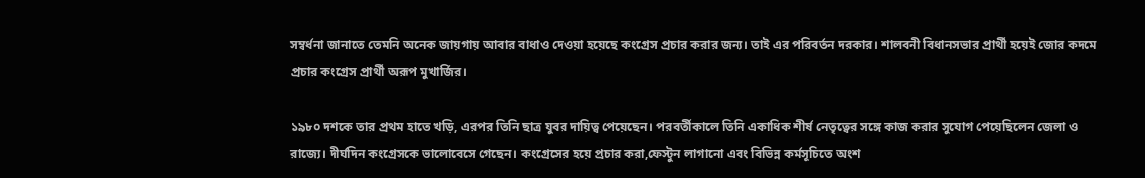সম্বর্ধনা জানাতে তেমনি অনেক জায়গায় আবার বাধাও দেওয়া হয়েছে কংগ্রেস প্রচার করার জন্য। তাই এর পরিবর্তন দরকার। শালবনী বিধানসভার প্রার্থী হয়েই জোর কদমে প্রচার কংগ্রেস প্রার্থী অরূপ মুখার্জির।

১৯৮০ দশকে তার প্রথম হাতে খড়ি, এরপর তিনি ছাত্র যুবর দায়িত্ব পেয়েছেন। পরবর্তীকালে তিনি একাধিক শীর্ষ নেতৃত্বের সঙ্গে কাজ করার সুযোগ পেয়েছিলেন জেলা ও রাজ্যে। দীর্ঘদিন কংগ্রেসকে ভালোবেসে গেছেন। কংগ্রেসের হয়ে প্রচার করা,ফেস্টুন লাগানো এবং বিভিন্ন কর্মসূচিতে অংশ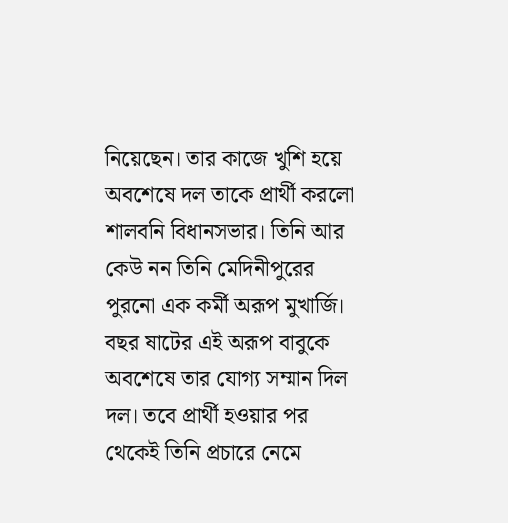নিয়েছেন। তার কাজে খুশি হয়ে অবশেষে দল তাকে প্রার্থী করলো শালবনি বিধানসভার। তিনি আর কেউ নন তিনি মেদিনীপুরের পুরনো এক কর্মী অরূপ মুখার্জি। বছর ষাটের এই অরূপ বাবুকে অবশেষে তার যোগ্য সম্মান দিল দল। তবে প্রার্থী হওয়ার পর থেকেই তিনি প্রচারে নেমে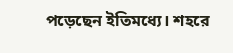পড়েছেন ইতিমধ্যে। শহরে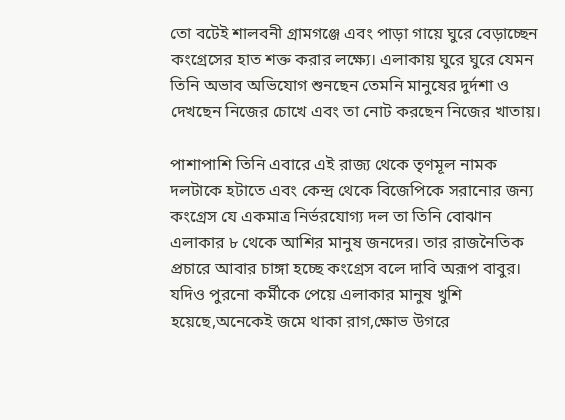তো বটেই শালবনী গ্রামগঞ্জে এবং পাড়া গায়ে ঘুরে বেড়াচ্ছেন কংগ্রেসের হাত শক্ত করার লক্ষ্যে। এলাকায় ঘুরে ঘুরে যেমন তিনি অভাব অভিযোগ শুনছেন তেমনি মানুষের দুর্দশা ও দেখছেন নিজের চোখে এবং তা নোট করছেন নিজের খাতায়।

পাশাপাশি তিনি এবারে এই রাজ্য থেকে তৃণমূল নামক দলটাকে হটাতে এবং কেন্দ্র থেকে বিজেপিকে সরানোর জন্য কংগ্রেস যে একমাত্র নির্ভরযোগ্য দল তা তিনি বোঝান এলাকার ৮ থেকে আশির মানুষ জনদের। তার রাজনৈতিক প্রচারে আবার চাঙ্গা হচ্ছে কংগ্রেস বলে দাবি অরূপ বাবুর। যদিও পুরনো কর্মীকে পেয়ে এলাকার মানুষ খুশি হয়েছে,অনেকেই জমে থাকা রাগ,ক্ষোভ উগরে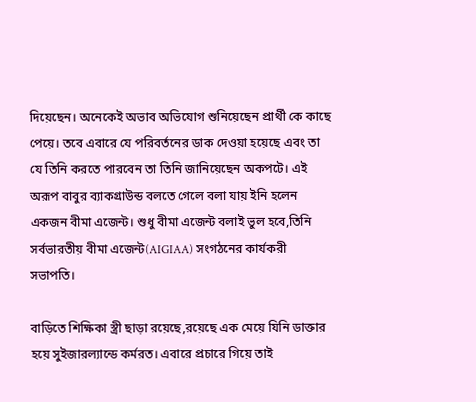দিয়েছেন। অনেকেই অভাব অভিযোগ শুনিয়েছেন প্রার্থী কে কাছে পেয়ে। তবে এবারে যে পরিবর্তনের ডাক দেওয়া হয়েছে এবং তা যে তিনি করতে পারবেন তা তিনি জানিয়েছেন অকপটে। এই অরূপ বাবুর ব্যাকগ্রাউন্ড বলতে গেলে বলা যায় ইনি হলেন একজন বীমা এজেন্ট। শুধু বীমা এজেন্ট বলাই ভুল হবে,তিনি সর্বভারতীয় বীমা এজেন্ট(AIGIAA) সংগঠনের কার্যকরী সভাপতি।

বাড়িতে শিক্ষিকা স্ত্রী ছাড়া রয়েছে,রয়েছে এক মেয়ে যিনি ডাক্তার হয়ে সুইজারল্যান্ডে কর্মরত। এবারে প্রচারে গিয়ে তাই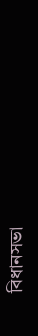বিধানসভা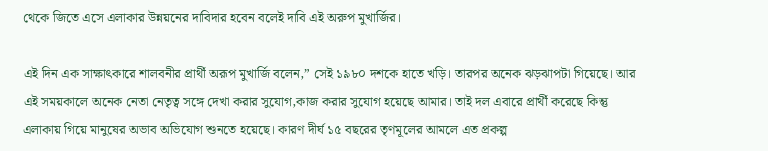থেকে জিতে এসে এলাকার উন্নয়নের দাবিদার হবেন বলেই দাবি এই অরুপ মুখার্জির।

এই দিন এক সাক্ষাৎকারে শালবনীর প্রার্থী অরূপ মুখার্জি বলেন,” সেই ১৯৮০ দশকে হাতে খড়ি। তারপর অনেক ঝড়ঝাপটা গিয়েছে। আর এই সময়কালে অনেক নেতা নেতৃত্ব সঙ্গে দেখা করার সুযোগ,কাজ করার সুযোগ হয়েছে আমার। তাই দল এবারে প্রার্থী করেছে কিন্তু এলাকায় গিয়ে মানুষের অভাব অভিযোগ শুনতে হয়েছে। কারণ দীর্ঘ ১৫ বছরের তৃণমূলের আমলে এত প্রকল্প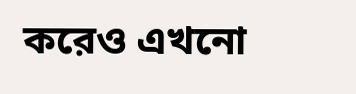করেও এখনো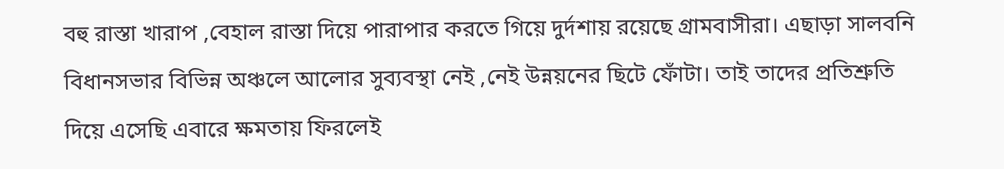বহু রাস্তা খারাপ ,বেহাল রাস্তা দিয়ে পারাপার করতে গিয়ে দুর্দশায় রয়েছে গ্রামবাসীরা। এছাড়া সালবনি বিধানসভার বিভিন্ন অঞ্চলে আলোর সুব্যবস্থা নেই ,নেই উন্নয়নের ছিটে ফোঁটা। তাই তাদের প্রতিশ্রুতি দিয়ে এসেছি এবারে ক্ষমতায় ফিরলেই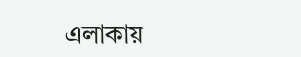এলাকায়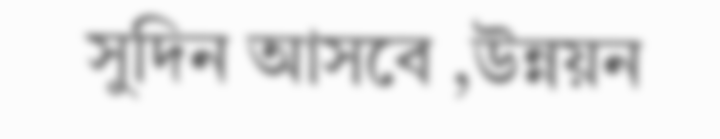সুদিন আসবে ,উন্নয়ন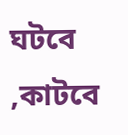ঘটবে ,কাটবে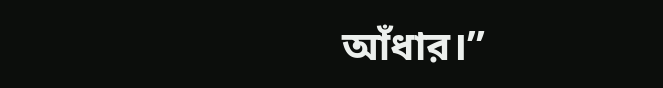আঁধার।”